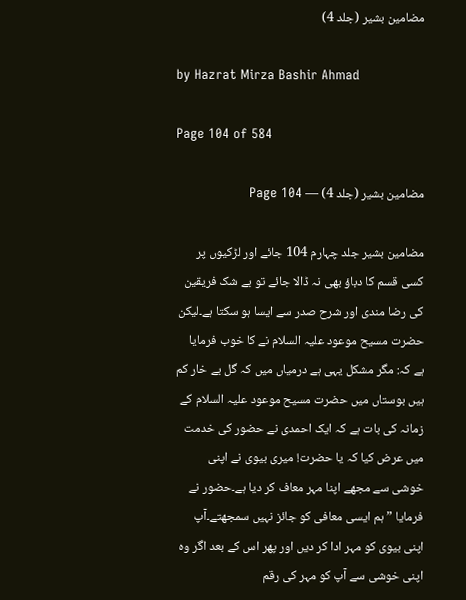مضامین بشیر (جلد 4)

by Hazrat Mirza Bashir Ahmad

Page 104 of 584

مضامین بشیر (جلد 4) — Page 104

مضامین بشیر جلد چہارم 104 جائے اور لڑکیوں پر کسی قسم کا دباؤ بھی نہ ڈالا جائے تو بے شک فریقین کی رضا مندی اور شرح صدر سے ایسا ہو سکتا ہے۔لیکن حضرت مسیح موعود علیہ السلام نے کا خوب فرمایا ہے کہ: مگر مشکل یہی ہے درمیاں میں کہ گل بے خار کم ہیں بوستاں میں حضرت مسیح موعود علیہ السلام کے زمانہ کی بات ہے کہ ایک احمدی نے حضور کی خدمت میں عرض کیا کہ یا حضرت! میری بیوی نے اپنی خوشی سے مجھے اپنا مہر معاف کر دیا ہے۔حضور نے فرمایا ”ہم ایسی معافی کو جائز نہیں سمجھتے۔آپ اپنی بیوی کو مہر ادا کر دیں اور پھر اس کے بعد اگر وہ اپنی خوشی سے آپ کو مہر کی رقم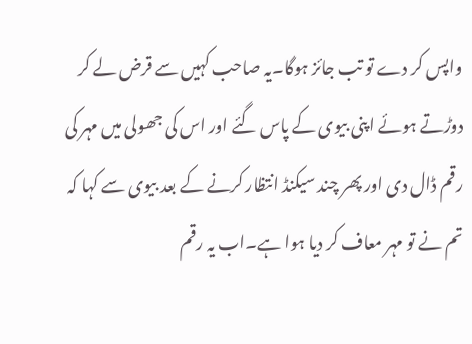واپس کر دے تو تب جائز ہوگا۔یہ صاحب کہیں سے قرض لے کر دوڑتے ہوئے اپنی بیوی کے پاس گئے اور اس کی جھولی میں مہر کی رقم ڈال دی اور پھر چند سیکنڈ انتظار کرنے کے بعد بیوی سے کہا کہ تم نے تو مہر معاف کر دیا ہوا ہے۔اب یہ رقم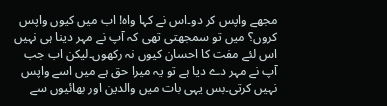مجھے واپس کر دو۔اس نے کہا واہ! اب میں کیوں واپس کروں؟ میں تو سمجھتی تھی کہ آپ نے مہر دینا ہی نہیں اس لئے مفت کا احسان کیوں نہ رکھوں۔لیکن اب جب آپ نے مہر دے دیا ہے تو یہ میرا حق ہے میں اسے واپس نہیں کرتی۔بس یہی بات میں والدین اور بھائیوں سے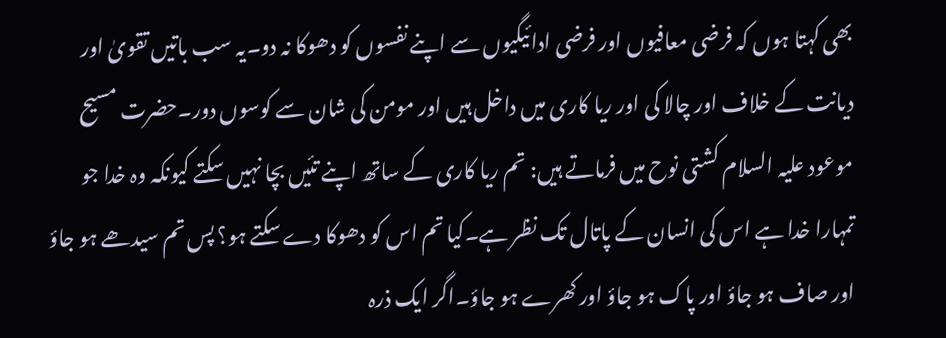بھی کہتا ہوں کہ فرضی معافیوں اور فرضی ادائیگیوں سے اپنے نفسوں کو دھوکا نہ دو۔یہ سب باتیں تقویٰ اور دیانت کے خلاف اور چالا کی اور ریا کاری میں داخل ہیں اور مومن کی شان سے کوسوں دور۔حضرت مسیح موعود علیہ السلام کشتی نوح میں فرماتے ہیں: تم ریا کاری کے ساتھ اپنے تئیں بچا نہیں سکتے کیونکہ وہ خدا جو تمہارا خدا ہے اس کی انسان کے پاتال تک نظر ہے۔کیا تم اس کو دھوکا دے سکتے ہو؟ پس تم سیدھے ہو جاؤ اور صاف ہو جاؤ اور پاک ہو جاؤ اور کھرے ہو جاؤ۔اگر ایک ذرہ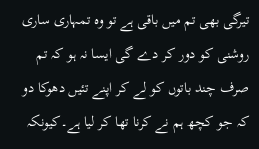تیرگی بھی تم میں باقی ہے تو وہ تمہاری ساری روشنی کو دور کر دے گی ایسا نہ ہو کہ تم صرف چند باتوں کو لے کر اپنے تئیں دھوکا دو کہ جو کچھ ہم نے کرنا تھا کر لیا ہے۔کیونکہ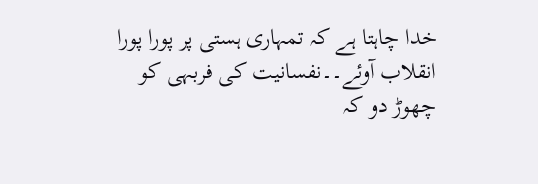خدا چاہتا ہے کہ تمہاری ہستی پر پورا پورا انقلاب آوئے۔۔نفسانیت کی فربہی کو چھوڑ دو کہ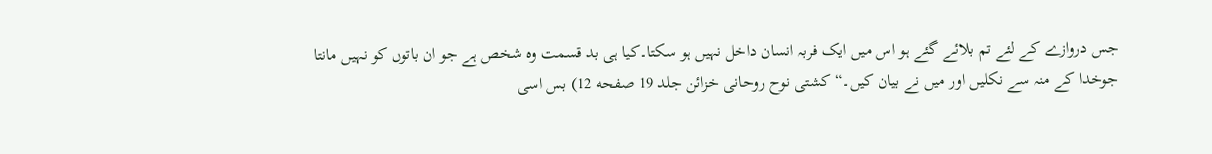جس دروازے کے لئے تم بلائے گئے ہو اس میں ایک فربہ انسان داخل نہیں ہو سکتا۔کیا ہی بد قسمت وہ شخص ہے جو ان باتوں کو نہیں مانتا جوخدا کے منہ سے نکلیں اور میں نے بیان کیں۔“ کشتی نوح روحانی خزائن جلد 19 صفحه 12) بس اسی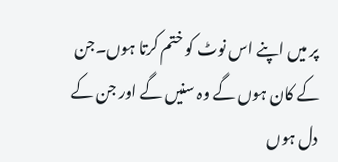پر میں اپنے اس نوٹ کو ختم کرتا ہوں۔جن کے کان ہوں گے وہ سنیں گے اور جن کے دل ہوں